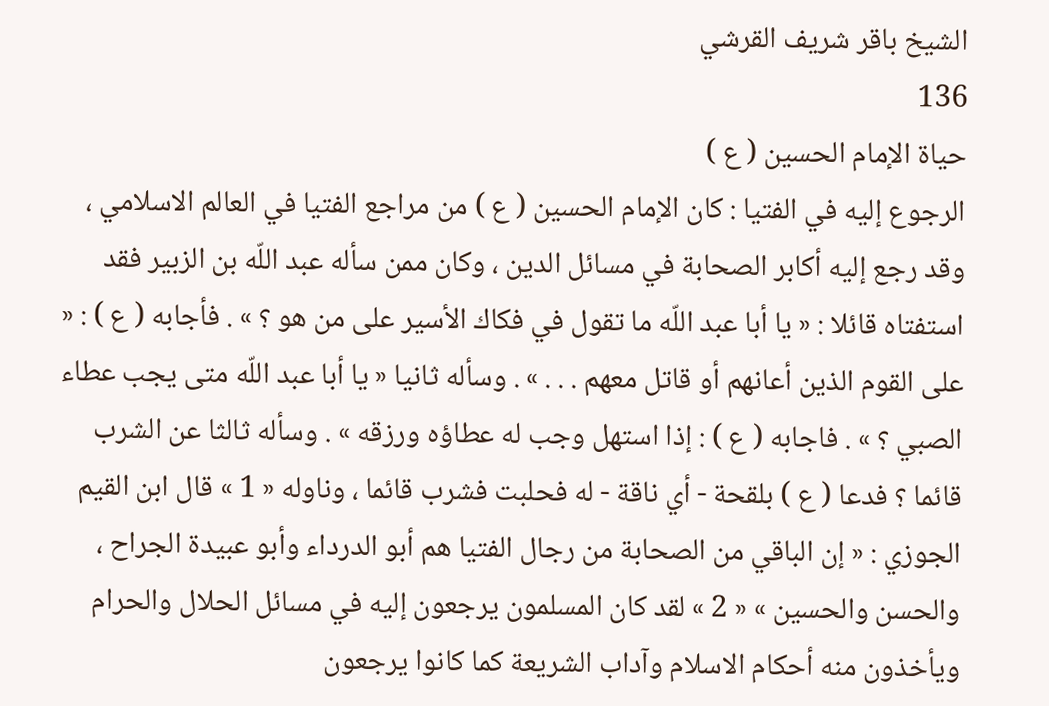الشيخ باقر شريف القرشي
136
حياة الإمام الحسين ( ع )
الرجوع إليه في الفتيا : كان الإمام الحسين ( ع ) من مراجع الفتيا في العالم الاسلامي ، وقد رجع إليه أكابر الصحابة في مسائل الدين ، وكان ممن سأله عبد اللّه بن الزبير فقد استفتاه قائلا : « يا أبا عبد اللّه ما تقول في فكاك الأسير على من هو ؟ » . فأجابه ( ع ) : « على القوم الذين أعانهم أو قاتل معهم . . . » . وسأله ثانيا « يا أبا عبد اللّه متى يجب عطاء الصبي ؟ » . فاجابه ( ع ) : إذا استهل وجب له عطاؤه ورزقه » . وسأله ثالثا عن الشرب قائما ؟ فدعا ( ع ) بلقحة - أي ناقة - له فحلبت فشرب قائما ، وناوله « 1 » قال ابن القيم الجوزي : « إن الباقي من الصحابة من رجال الفتيا هم أبو الدرداء وأبو عبيدة الجراح ، والحسن والحسين » « 2 » لقد كان المسلمون يرجعون إليه في مسائل الحلال والحرام ويأخذون منه أحكام الاسلام وآداب الشريعة كما كانوا يرجعون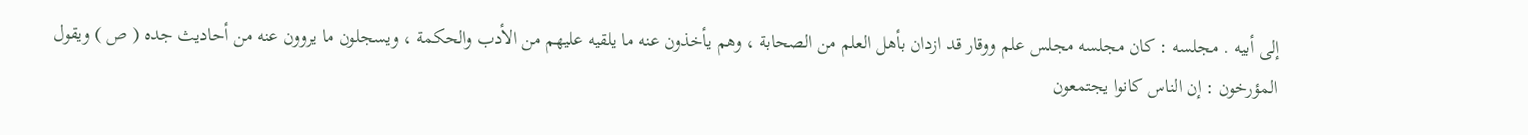إلى أبيه . مجلسه : كان مجلسه مجلس علم ووقار قد ازدان بأهل العلم من الصحابة ، وهم يأخذون عنه ما يلقيه عليهم من الأدب والحكمة ، ويسجلون ما يروون عنه من أحاديث جده ( ص ) ويقول المؤرخون : إن الناس كانوا يجتمعون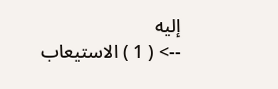إليه
--> ( 1 ) الاستيعاب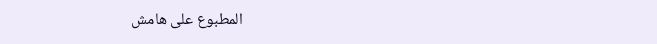المطبوع على هامش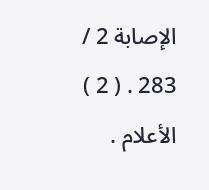الإصابة 2 / 283 . ( 2 ) الأعلام .